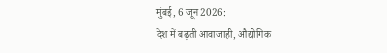मुंबई, 6 जून 2026:
देश में बढ़ती आवाजाही, औद्योगिक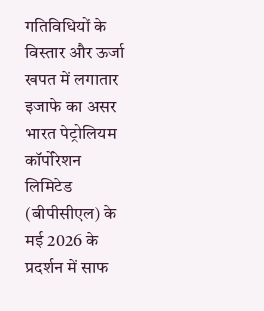गतिविधियों के विस्तार और ऊर्जा खपत में लगातार इजाफे का असर भारत पेट्रोलियम कॉर्पोरेशन लिमिटेड (बीपीसीएल) के मई 2026 के प्रदर्शन में साफ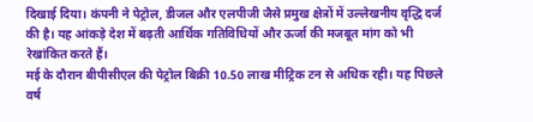दिखाई दिया। कंपनी ने पेट्रोल, डीजल और एलपीजी जैसे प्रमुख क्षेत्रों में उल्लेखनीय वृद्धि दर्ज की है। यह आंकड़े देश में बढ़ती आर्थिक गतिविधियों और ऊर्जा की मजबूत मांग को भी रेखांकित करते हैं।
मई के दौरान बीपीसीएल की पेट्रोल बिक्री 10.50 लाख मीट्रिक टन से अधिक रही। यह पिछले वर्ष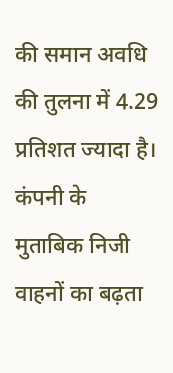की समान अवधि की तुलना में 4.29 प्रतिशत ज्यादा है। कंपनी के मुताबिक निजी वाहनों का बढ़ता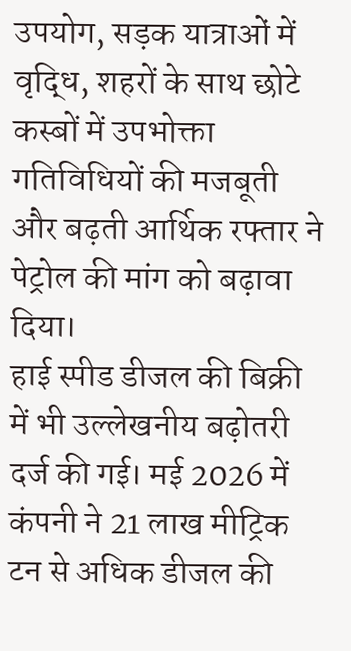उपयोग, सड़क यात्राओं में वृद्धि, शहरों के साथ छोटे कस्बों में उपभोक्ता गतिविधियों की मजबूती और बढ़ती आर्थिक रफ्तार ने पेट्रोल की मांग को बढ़ावा दिया।
हाई स्पीड डीजल की बिक्री में भी उल्लेखनीय बढ़ोतरी दर्ज की गई। मई 2026 में कंपनी ने 21 लाख मीट्रिक टन से अधिक डीजल की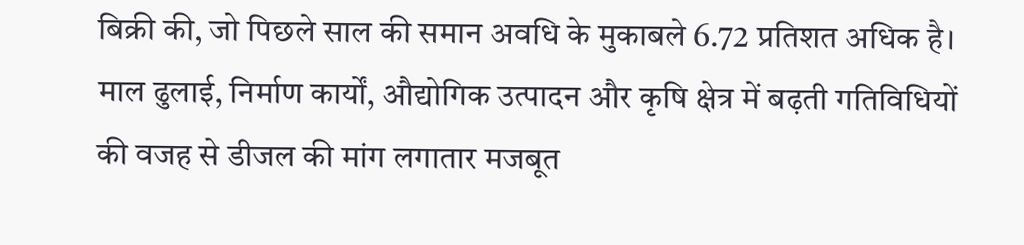बिक्री की, जो पिछले साल की समान अवधि के मुकाबले 6.72 प्रतिशत अधिक है। माल ढुलाई, निर्माण कार्यों, औद्योगिक उत्पादन और कृषि क्षेत्र में बढ़ती गतिविधियों की वजह से डीजल की मांग लगातार मजबूत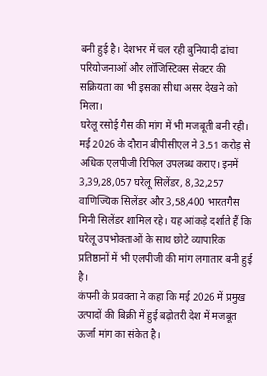बनी हुई है। देशभर में चल रही बुनियादी ढांचा परियोजनाओं और लॉजिस्टिक्स सेक्टर की सक्रियता का भी इसका सीधा असर देखने को मिला।
घरेलू रसोई गैस की मांग में भी मजबूती बनी रही। मई 2026 के दौरान बीपीसीएल ने 3.51 करोड़ से अधिक एलपीजी रिफिल उपलब्ध कराए। इनमें 3,39,28,057 घरेलू सिलेंडर, 8,32,257 वाणिज्यिक सिलेंडर और 3,58,400 भारतगैस मिनी सिलेंडर शामिल रहे। यह आंकड़े दर्शाते हैं कि घरेलू उपभोक्ताओं के साथ छोटे व्यापारिक प्रतिष्ठानों में भी एलपीजी की मांग लगातार बनी हुई है।
कंपनी के प्रवक्ता ने कहा कि मई 2026 में प्रमुख उत्पादों की बिक्री में हुई बढ़ोतरी देश में मजबूत ऊर्जा मांग का संकेत है।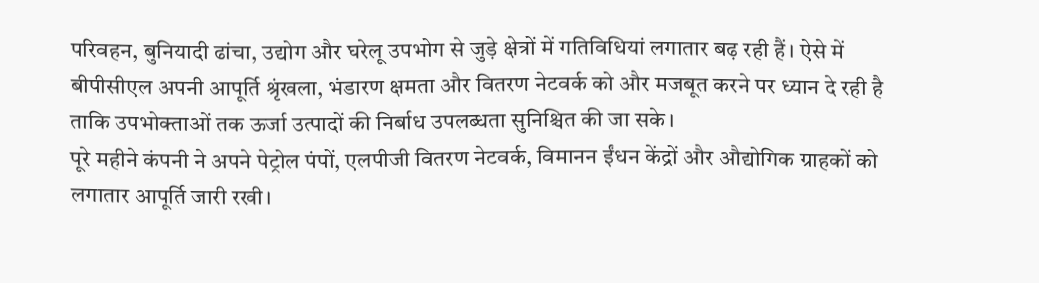परिवहन, बुनियादी ढांचा, उद्योग और घरेलू उपभोग से जुड़े क्षेत्रों में गतिविधियां लगातार बढ़ रही हैं। ऐसे में बीपीसीएल अपनी आपूर्ति श्रृंखला, भंडारण क्षमता और वितरण नेटवर्क को और मजबूत करने पर ध्यान दे रही है ताकि उपभोक्ताओं तक ऊर्जा उत्पादों की निर्बाध उपलब्धता सुनिश्चित की जा सके।
पूरे महीने कंपनी ने अपने पेट्रोल पंपों, एलपीजी वितरण नेटवर्क, विमानन ईंधन केंद्रों और औद्योगिक ग्राहकों को लगातार आपूर्ति जारी रखी।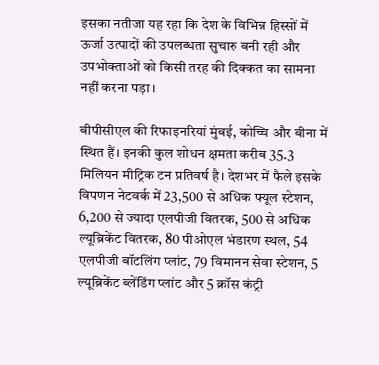इसका नतीजा यह रहा कि देश के विभिन्न हिस्सों में ऊर्जा उत्पादों की उपलब्धता सुचारु बनी रही और उपभोक्ताओं को किसी तरह की दिक्कत का सामना नहीं करना पड़ा।

बीपीसीएल की रिफाइनरियां मुंबई, कोच्चि और बीना में स्थित हैं। इनकी कुल शोधन क्षमता करीब 35.3 मिलियन मीट्रिक टन प्रतिवर्ष है। देशभर में फैले इसके विपणन नेटवर्क में 23,500 से अधिक फ्यूल स्टेशन, 6,200 से ज्यादा एलपीजी वितरक, 500 से अधिक ल्यूब्रिकेंट वितरक, 80 पीओएल भंडारण स्थल, 54 एलपीजी बॉटलिंग प्लांट, 79 विमानन सेवा स्टेशन, 5 ल्यूब्रिकेंट ब्लेंडिंग प्लांट और 5 क्रॉस कंट्री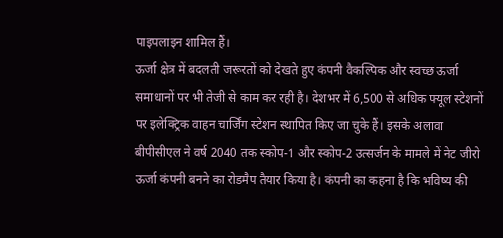पाइपलाइन शामिल हैं।
ऊर्जा क्षेत्र में बदलती जरूरतों को देखते हुए कंपनी वैकल्पिक और स्वच्छ ऊर्जा समाधानों पर भी तेजी से काम कर रही है। देशभर में 6,500 से अधिक फ्यूल स्टेशनों पर इलेक्ट्रिक वाहन चार्जिंग स्टेशन स्थापित किए जा चुके हैं। इसके अलावा बीपीसीएल ने वर्ष 2040 तक स्कोप-1 और स्कोप-2 उत्सर्जन के मामले में नेट जीरो ऊर्जा कंपनी बनने का रोडमैप तैयार किया है। कंपनी का कहना है कि भविष्य की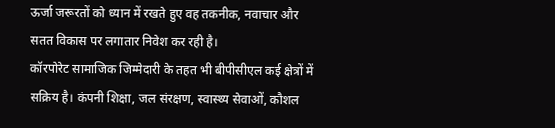ऊर्जा जरूरतों को ध्यान में रखते हुए वह तकनीक, नवाचार और सतत विकास पर लगातार निवेश कर रही है।
कॉरपोरेट सामाजिक जिम्मेदारी के तहत भी बीपीसीएल कई क्षेत्रों में सक्रिय है। कंपनी शिक्षा, जल संरक्षण, स्वास्थ्य सेवाओं, कौशल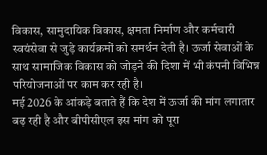विकास, सामुदायिक विकास, क्षमता निर्माण और कर्मचारी स्वयंसेवा से जुड़े कार्यक्रमों को समर्थन देती है। ऊर्जा सेवाओं के साथ सामाजिक विकास को जोड़ने की दिशा में भी कंपनी विभिन्न परियोजनाओं पर काम कर रही है।
मई 2026 के आंकड़े बताते हैं कि देश में ऊर्जा की मांग लगातार बढ़ रही है और बीपीसीएल इस मांग को पूरा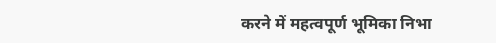करने में महत्वपूर्ण भूमिका निभा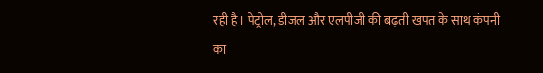रही है। पेट्रोल, डीजल और एलपीजी की बढ़ती खपत के साथ कंपनी का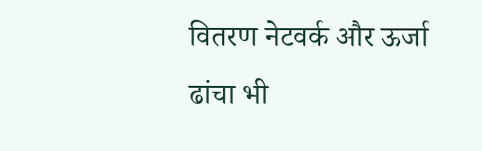वितरण नेटवर्क और ऊर्जा ढांचा भी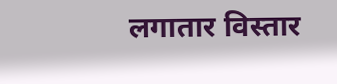लगातार विस्तार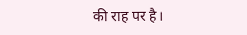की राह पर है।